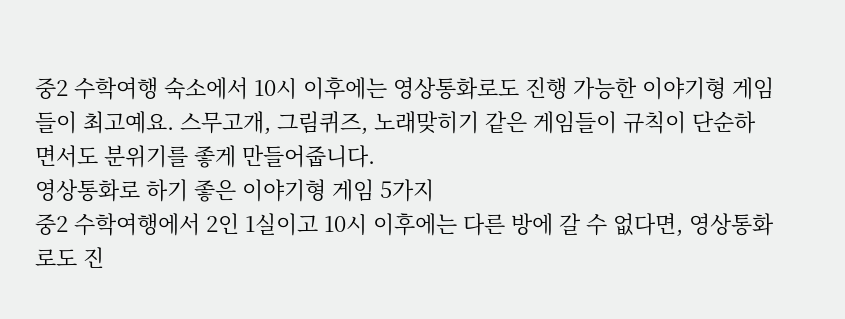중2 수학여행 숙소에서 10시 이후에는 영상통화로도 진행 가능한 이야기형 게임들이 최고예요. 스무고개, 그림퀴즈, 노래맞히기 같은 게임들이 규칙이 단순하면서도 분위기를 좋게 만들어줍니다.
영상통화로 하기 좋은 이야기형 게임 5가지
중2 수학여행에서 2인 1실이고 10시 이후에는 다른 방에 갈 수 없다면, 영상통화로도 진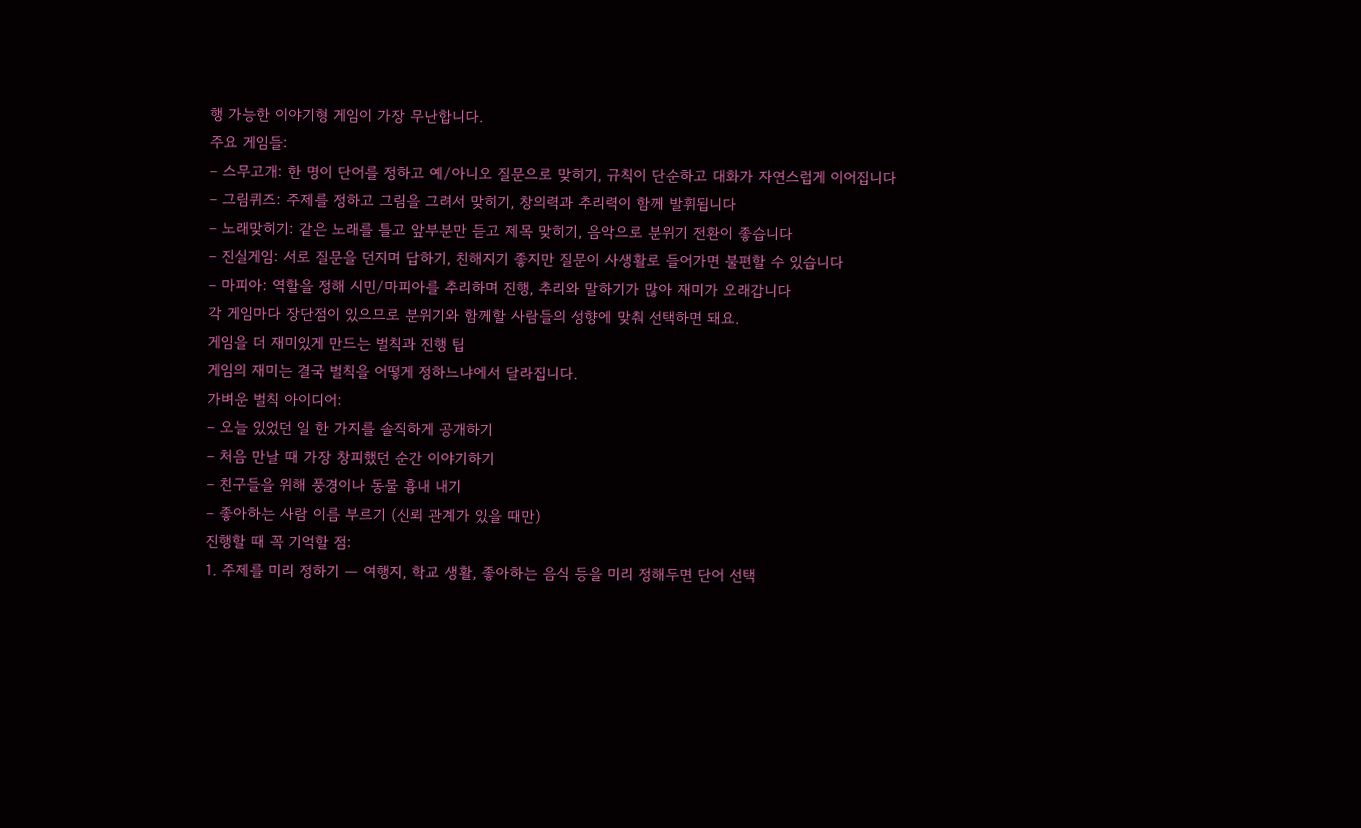행 가능한 이야기형 게임이 가장 무난합니다.
주요 게임들:
– 스무고개: 한 명이 단어를 정하고 예/아니오 질문으로 맞히기, 규칙이 단순하고 대화가 자연스럽게 이어집니다
– 그림퀴즈: 주제를 정하고 그림을 그려서 맞히기, 창의력과 추리력이 함께 발휘됩니다
– 노래맞히기: 같은 노래를 틀고 앞부분만 듣고 제목 맞히기, 음악으로 분위기 전환이 좋습니다
– 진실게임: 서로 질문을 던지며 답하기, 친해지기 좋지만 질문이 사생활로 들어가면 불편할 수 있습니다
– 마피아: 역할을 정해 시민/마피아를 추리하며 진행, 추리와 말하기가 많아 재미가 오래갑니다
각 게임마다 장단점이 있으므로 분위기와 함께할 사람들의 성향에 맞춰 선택하면 돼요.
게임을 더 재미있게 만드는 벌칙과 진행 팁
게임의 재미는 결국 벌칙을 어떻게 정하느냐에서 달라집니다.
가벼운 벌칙 아이디어:
– 오늘 있었던 일 한 가지를 솔직하게 공개하기
– 처음 만날 때 가장 창피했던 순간 이야기하기
– 친구들을 위해 풍경이나 동물 흉내 내기
– 좋아하는 사람 이름 부르기 (신뢰 관계가 있을 때만)
진행할 때 꼭 기억할 점:
1. 주제를 미리 정하기 — 여행지, 학교 생활, 좋아하는 음식 등을 미리 정해두면 단어 선택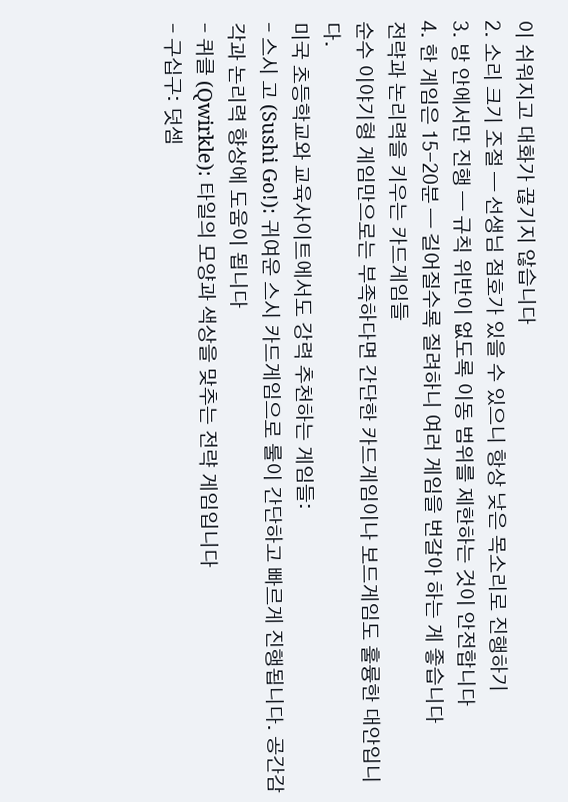이 쉬워지고 대화가 끊기지 않습니다
2. 소리 크기 조절 — 선생님 점호가 있을 수 있으니 항상 낮은 목소리로 진행하기
3. 방 안에서만 진행 — 규칙 위반이 없도록 이동 범위를 제한하는 것이 안전합니다
4. 한 게임은 15-20분 — 길어질수록 질려하니 여러 게임을 번갈아 하는 게 좋습니다
전략과 논리력을 키우는 카드게임들
순수 이야기형 게임만으로는 부족하다면 간단한 카드게임이나 보드게임도 훌륭한 대안입니다.
미국 초등학교와 교육사이트에서도 강력 추천하는 게임들:
– 스시 고 (Sushi Go!): 귀여운 스시 카드게임으로 룰이 간단하고 빠르게 진행됩니다. 공간감각과 논리력 향상에 도움이 됩니다
– 퀴클 (Qwirkle): 타일의 모양과 색상을 맞추는 전략 게임입니다
– 구십구: 덧셈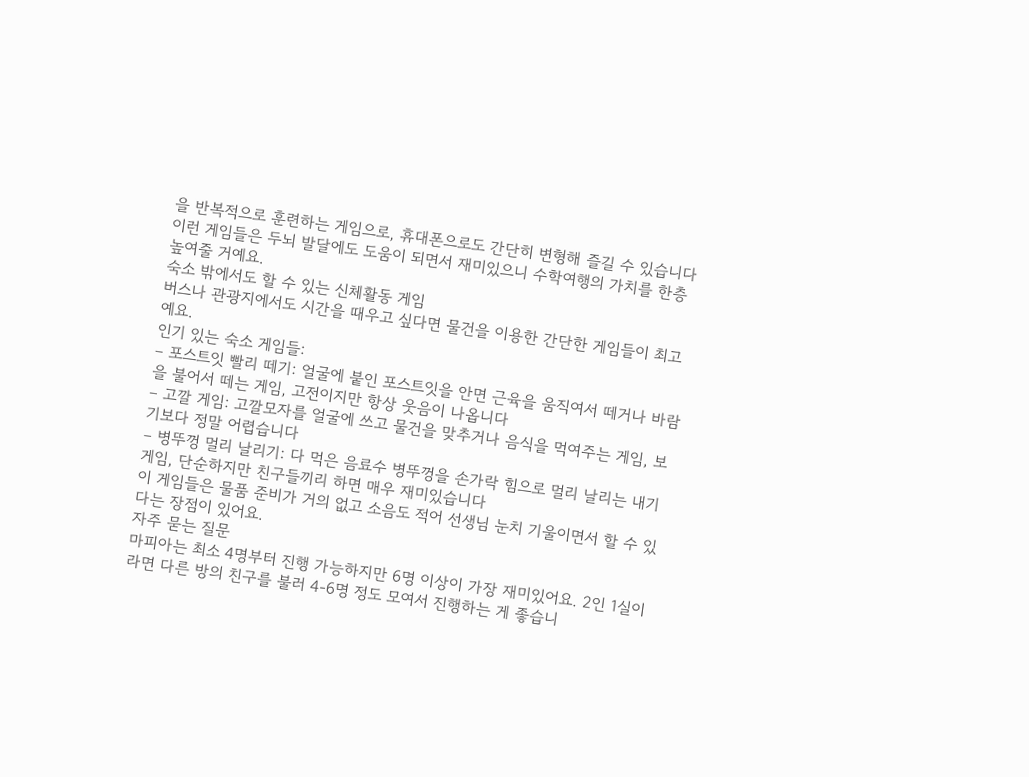을 반복적으로 훈련하는 게임으로, 휴대폰으로도 간단히 변형해 즐길 수 있습니다
이런 게임들은 두뇌 발달에도 도움이 되면서 재미있으니 수학여행의 가치를 한층 높여줄 거예요.
숙소 밖에서도 할 수 있는 신체활동 게임
버스나 관광지에서도 시간을 때우고 싶다면 물건을 이용한 간단한 게임들이 최고예요.
인기 있는 숙소 게임들:
– 포스트잇 빨리 떼기: 얼굴에 붙인 포스트잇을 안면 근육을 움직여서 떼거나 바람을 불어서 떼는 게임, 고전이지만 항상 웃음이 나옵니다
– 고깔 게임: 고깔모자를 얼굴에 쓰고 물건을 맞추거나 음식을 먹여주는 게임, 보기보다 정말 어렵습니다
– 병뚜껑 멀리 날리기: 다 먹은 음료수 병뚜껑을 손가락 힘으로 멀리 날리는 내기 게임, 단순하지만 친구들끼리 하면 매우 재미있습니다
이 게임들은 물품 준비가 거의 없고 소음도 적어 선생님 눈치 기울이면서 할 수 있다는 장점이 있어요.
자주 묻는 질문
마피아는 최소 4명부터 진행 가능하지만 6명 이상이 가장 재미있어요. 2인 1실이라면 다른 방의 친구를 불러 4-6명 정도 모여서 진행하는 게 좋습니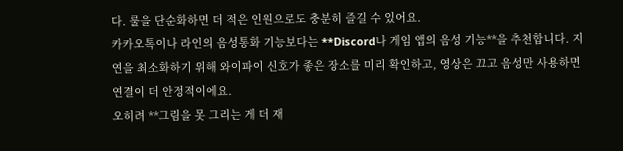다. 룰을 단순화하면 더 적은 인원으로도 충분히 즐길 수 있어요.
카카오톡이나 라인의 음성통화 기능보다는 **Discord나 게임 앱의 음성 기능**을 추천합니다. 지연을 최소화하기 위해 와이파이 신호가 좋은 장소를 미리 확인하고, 영상은 끄고 음성만 사용하면 연결이 더 안정적이에요.
오히려 **그림을 못 그리는 게 더 재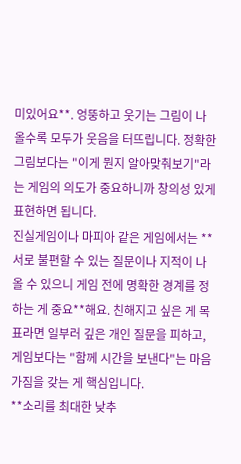미있어요**. 엉뚱하고 웃기는 그림이 나올수록 모두가 웃음을 터뜨립니다. 정확한 그림보다는 "이게 뭔지 알아맞춰보기"라는 게임의 의도가 중요하니까 창의성 있게 표현하면 됩니다.
진실게임이나 마피아 같은 게임에서는 **서로 불편할 수 있는 질문이나 지적이 나올 수 있으니 게임 전에 명확한 경계를 정하는 게 중요**해요. 친해지고 싶은 게 목표라면 일부러 깊은 개인 질문을 피하고, 게임보다는 "함께 시간을 보낸다"는 마음가짐을 갖는 게 핵심입니다.
**소리를 최대한 낮추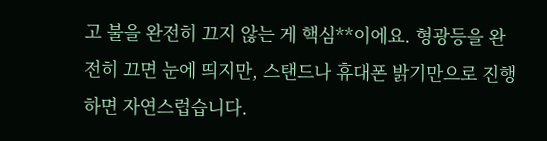고 불을 완전히 끄지 않는 게 핵심**이에요. 형광등을 완전히 끄면 눈에 띄지만, 스탠드나 휴대폰 밝기만으로 진행하면 자연스럽습니다.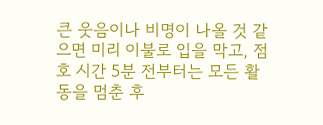큰 웃음이나 비명이 나올 것 같으면 미리 이불로 입을 막고, 점호 시간 5분 전부터는 모든 활동을 멈춘 후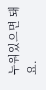누워있으면 돼요.